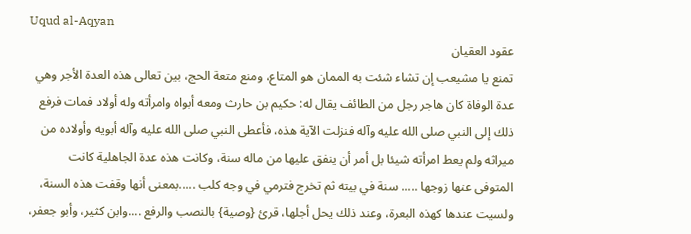Uqud al-Aqyan
عقود العقيان
تمنع يا مشيعب إن تشاء شئت به الممان هو المتاع، ومنع متعة الحج، بين تعالى هذه العدة الأجر وهي عدة الوفاة كان هاجر رجل من الطائف يقال له: حكيم بن حارث ومعه أبواه وامرأته وله أولاد فمات فرفع ذلك إلى النبي صلى الله عليه وآله فنزلت الآية هذه، فأعطى النبي صلى الله عليه وآله أبويه وأولاده من ميراثه ولم يعط امرأته شيئا بل أمر أن ينفق عليها من ماله سنة، وكانت هذه عدة الجاهلية كانت المتوفى عنها زوجها ..... سنة في بيته ثم تخرج فترمي في وجه كلب .....بمعنى أنها وقفت هذه السنة، ولسيت عندها كهذه البعرة، وعند ذلك يحل أجلها، قرئ {وصية} بالنصب والرفع ....وابن كثير، وأبو جعفر،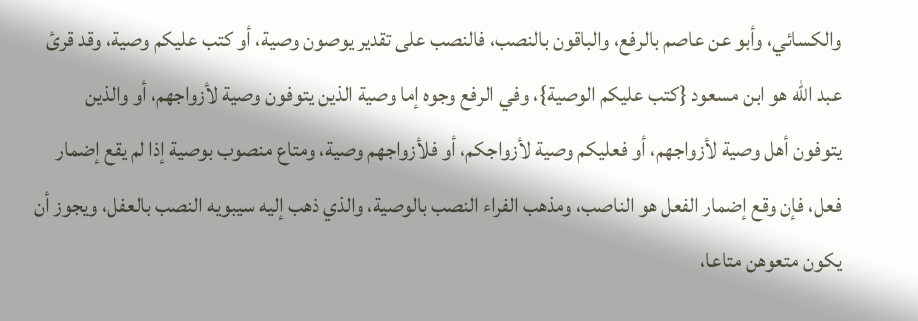والكسائي، وأبو عن عاصم بالرفع، والباقون بالنصب، فالنصب على تقدير يوصون وصية، أو كتب عليكم وصية، وقد قرئ عبد الله هو ابن مسعود {كتب عليكم الوصية}، وفي الرفع وجوه إما وصية الذين يتوفون وصية لأزواجهم، أو والذين يتوفون أهل وصية لأزواجهم، أو فعليكم وصية لأزواجكم، أو فلأزواجهم وصية، ومتاع منصوب بوصية إذا لم يقع إضمار فعل، فإن وقع إضمار الفعل هو الناصب، ومذهب الفراء النصب بالوصية، والذي ذهب إليه سيبويه النصب بالعفل، ويجوز أن يكون متعوهن متاعا،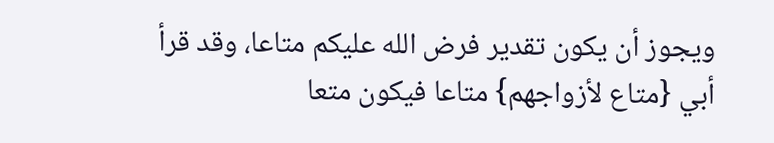ويجوز أن يكون تقدير فرض الله عليكم متاعا، وقد قرأ أبي {متاع لأزواجهم} متاعا فيكون متعا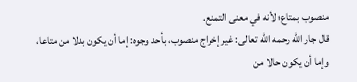منصوب بمتاع؛ لأنه في معنى التمنع.
قال جار الله رحمه الله تعالى: غير إخراج منصوب، بأحد وجوه: إما أن يكون بدلا من متاعا، وإما أن يكون حالا من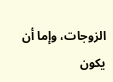الزوجات، وإما أن يكون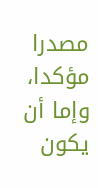مصدرا مؤكدا، وإما أن يكون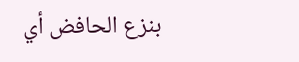بنزع الحافض أي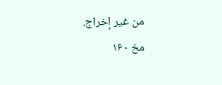من غير إخراج.
مخ ۱۶۰